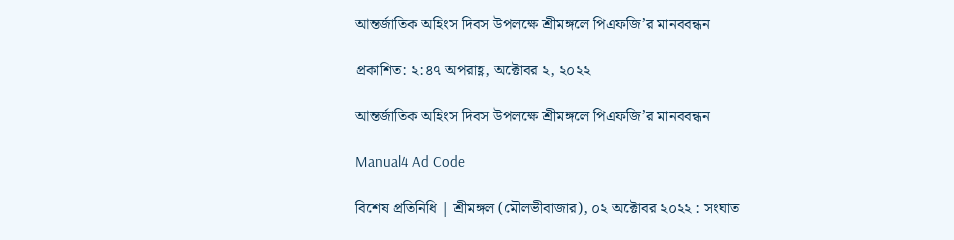আন্তর্জাতিক অহিংস দিবস উপলক্ষে শ্রীমঙ্গলে পিএফজি’র মানববন্ধন

প্রকাশিত: ২:৪৭ অপরাহ্ণ, অক্টোবর ২, ২০২২

আন্তর্জাতিক অহিংস দিবস উপলক্ষে শ্রীমঙ্গলে পিএফজি’র মানববন্ধন

Manual4 Ad Code

বিশেষ প্রতিনিধি | শ্রীমঙ্গল (মৌলভীবাজার), ০২ অক্টোবর ২০২২ : সংঘাত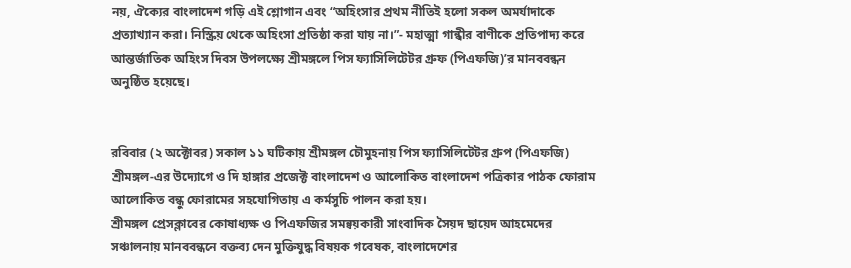নয়, ঐক্যের বাংলাদেশ গড়ি এই শ্লোগান এবং “অহিংসার প্রথম নীতিই হলো সকল অমর্যাদাকে প্রত্যাখ্যান করা। নিস্ক্রিয় থেকে অহিংসা প্রতিষ্ঠা করা যায় না।”- মহাত্মা গান্ধীর বাণীকে প্রতিপাদ্য করে আন্তর্জাতিক অহিংস দিবস উপলক্ষ্যে শ্রীমঙ্গলে পিস ফ্যাসিলিটেটর গ্রুফ (পিএফজি)’র মানববন্ধন অনুষ্ঠিত হয়েছে।


রবিবার (২ অক্টোবর) সকাল ১১ ঘটিকায় শ্রীমঙ্গল চৌমুহনায় পিস ফ্যাসিলিটেটর গ্রুপ (পিএফজি) শ্রীমঙ্গল-এর উদ্যোগে ও দি হাঙ্গার প্রজেক্ট বাংলাদেশ ও আলোকিত বাংলাদেশ পত্রিকার পাঠক ফোরাম আলোকিত বন্ধু ফোরামের সহযোগিতায় এ কর্মসুচি পালন করা হয়।
শ্রীমঙ্গল প্রেসক্লাবের কোষাধ্যক্ষ ও পিএফজির সমন্বয়কারী সাংবাদিক সৈয়দ ছায়েদ আহমেদের সঞ্চালনায় মানববন্ধনে বক্তব্য দেন মুক্তিযুদ্ধ বিষয়ক গবেষক, বাংলাদেশের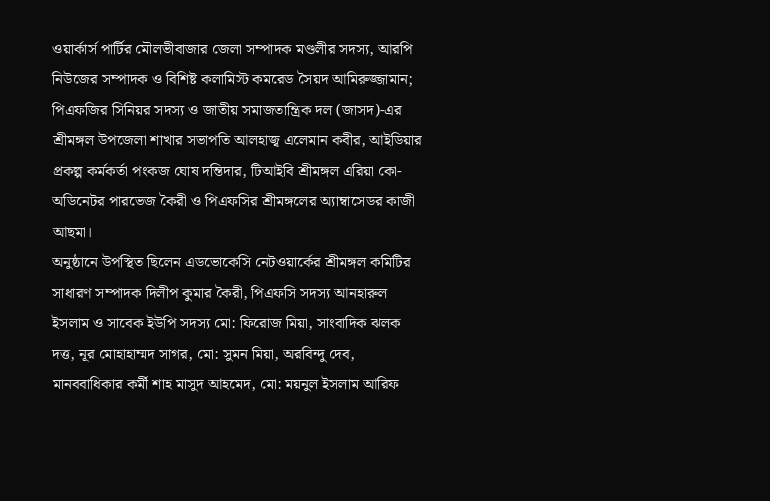ওয়ার্কার্স পার্টির মৌলভীবাজার জেলা সম্পাদক মণ্ডলীর সদস্য, আরপি নিউজের সম্পাদক ও বিশিষ্ট কলামিস্ট কমরেড সৈয়দ আমিরুজ্জামান; পিএফজির সিনিয়র সদস্য ও জাতীয় সমাজতান্ত্রিক দল (জাসদ)-এর শ্রীমঙ্গল উপজেলা শাখার সভাপতি আলহাজ্ব এলেমান কবীর, আইডিয়ার প্রকল্প কর্মকর্তা পংকজ ঘোষ দন্তিদার, টিআইবি শ্রীমঙ্গল এরিয়া কো-অডিনেটর পারভেজ কৈরী ও পিএফসির শ্রীমঙ্গলের অ্যাম্বাসেডর কাজী আছমা।
অনুষ্ঠানে উপস্থিত ছিলেন এডভোকেসি নেটওয়ার্কের শ্রীমঙ্গল কমিটির সাধারণ সম্পাদক দিলীপ কুমার কৈরী, পিএফসি সদস্য আনহারুল ইসলাম ও সাবেক ইউপি সদস্য মো: ফিরোজ মিয়া, সাংবাদিক ঝলক দত্ত, নূর মোহাহাম্মদ সাগর, মো: সুমন মিয়া, অরবিন্দু দেব, মানববাধিকার কর্মী শাহ মাসুদ আহমেদ, মো: ময়নুল ইসলাম আরিফ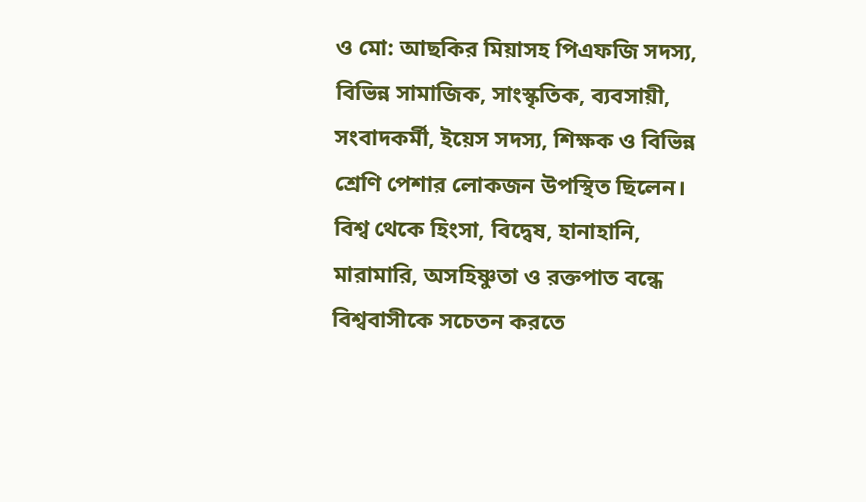ও মো: আছকির মিয়াসহ পিএফজি সদস্য, বিভিন্ন সামাজিক, সাংস্কৃতিক, ব্যবসায়ী, সংবাদকর্মী, ইয়েস সদস্য, শিক্ষক ও বিভিন্ন শ্রেণি পেশার লোকজন উপস্থিত ছিলেন।
বিশ্ব থেকে হিংসা, বিদ্বেষ, হানাহানি, মারামারি, অসহিষ্ণুতা ও রক্তপাত বন্ধে বিশ্ববাসীকে সচেতন করতে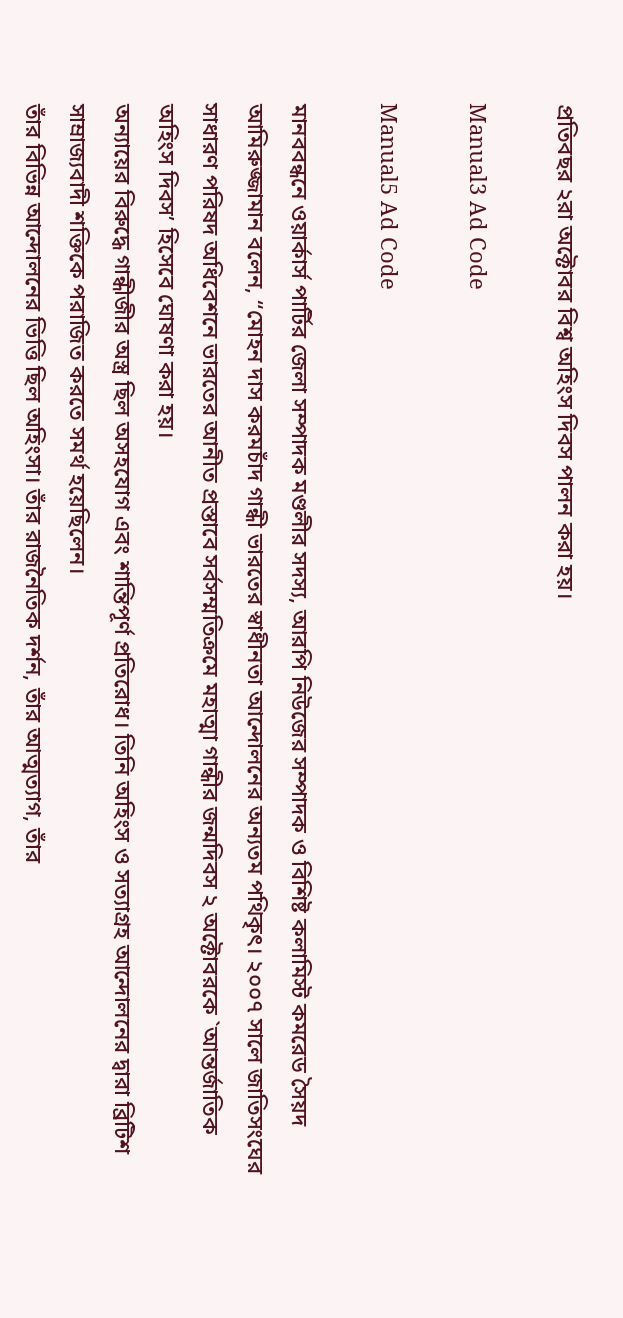প্রতিবছর ২রা অক্টোবর বিশ্ব অহিংস দিবস পালন করা হয়।

Manual3 Ad Code

Manual5 Ad Code

মানববন্ধনে ওয়ার্কার্স পার্টির জেলা সম্পাদক মণ্ডলীর সদস্য, আরপি নিউজের সম্পাদক ও বিশিষ্ট কলামিস্ট কমরেড সৈয়দ আমিরুজ্জামান বলেন, “মোহন দাস করমচাঁদ গান্ধী ভারতের স্বাধীনতা আন্দোলনের অন্যতম পথিকৃৎ। ২০০৭ সালে জাতিসংঘের সাধারণ পরিষদ অধিবেশনে ভারতের আনীত প্রস্তাবে সর্বসম্মতিক্রমে মহাত্মা গান্ধীর জন্মদিবস ২ অক্টোবরকে `আন্তর্জাতিক অহিংস দিবস’ হিসেবে ঘোষণা করা হয়।
অন্যায়ের বিরুদ্ধে গান্ধীজীর অস্ত্র ছিল অসহযোগ এবং শান্তিপূর্ণ প্রতিরোধ। তিনি অহিংস ও সত্যাগ্রহ আন্দোলনের দ্বারা ব্রিটিশ সাম্রাজ্যবাদী শক্তিকে পরাজিত করতে সমর্থ হয়েছিলেন।
তাঁর বিভিন্ন আন্দোলনের ভিত্তি ছিল অহিংসা। তাঁর রাজনৈতিক দর্শন, তাঁর আত্মত্যাগ, তাঁর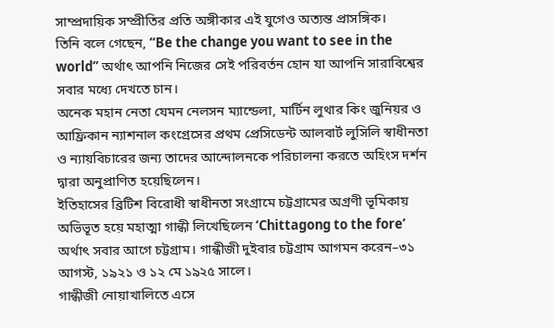সাম্প্রদায়িক সম্প্রীতির প্রতি অঙ্গীকার এই যুগেও অত্যন্ত প্রাসঙ্গিক।
তিনি বলে গেছেন, “Be the change you want to see in the world” অর্থাৎ আপনি নিজের সেই পরিবর্তন হোন যা আপনি সারাবিশ্বের সবার মধ্যে দেখতে চান।
অনেক মহান নেতা যেমন নেলসন ম্যান্ডেলা, মার্টিন লুথার কিং জুনিয়র ও আফ্রিকান ন্যাশনাল কংগ্রেসের প্রথম প্রেসিডেন্ট আলবার্ট লুসিলি স্বাধীনতা ও ন্যায়বিচারের জন্য তাদের আন্দোলনকে পরিচালনা করতে অহিংস দর্শন দ্বারা অনুপ্রাণিত হয়েছিলেন।
ইতিহাসের ব্রিটিশ বিরোধী স্বাধীনতা সংগ্রামে চট্টগ্রামের অগ্রণী ভূমিকায় অভিভূত হয়ে মহাত্মা গান্ধী লিখেছিলেন ‘Chittagong to the fore’ অর্থাৎ সবার আগে চট্টগ্রাম। গান্ধীজী দুইবার চট্টগ্রাম আগমন করেন–৩১ আগস্ট, ১৯২১ ও ১২ মে ১৯২৫ সালে।
গান্ধীজী নোয়াখালিতে এসে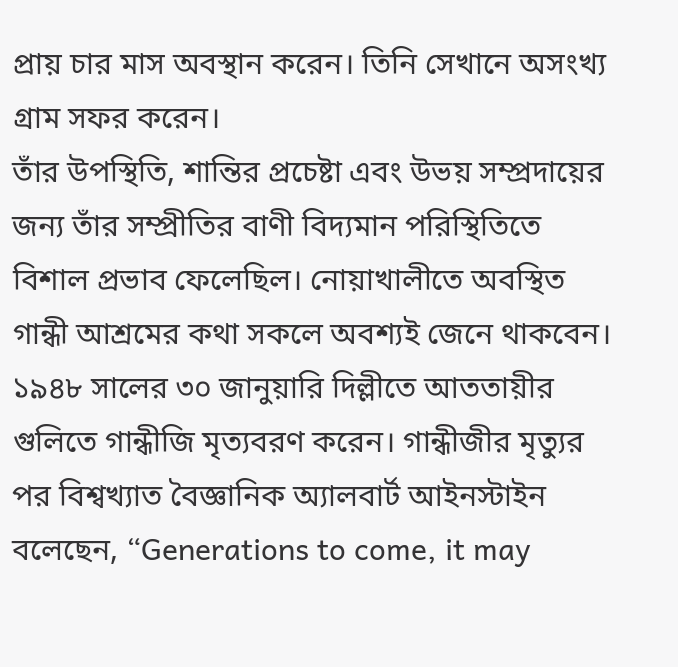প্রায় চার মাস অবস্থান করেন। তিনি সেখানে অসংখ্য গ্রাম সফর করেন।
তাঁর উপস্থিতি, শান্তির প্রচেষ্টা এবং উভয় সম্প্রদায়ের জন্য তাঁর সম্প্রীতির বাণী বিদ্যমান পরিস্থিতিতে বিশাল প্রভাব ফেলেছিল। নোয়াখালীতে অবস্থিত গান্ধী আশ্রমের কথা সকলে অবশ্যই জেনে থাকবেন।
১৯৪৮ সালের ৩০ জানুয়ারি দিল্লীতে আততায়ীর গুলিতে গান্ধীজি মৃত্যবরণ করেন। গান্ধীজীর মৃত্যুর পর বিশ্বখ্যাত বৈজ্ঞানিক অ্যালবার্ট আইনস্টাইন বলেছেন, “Generations to come, it may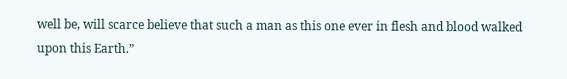well be, will scarce believe that such a man as this one ever in flesh and blood walked upon this Earth.”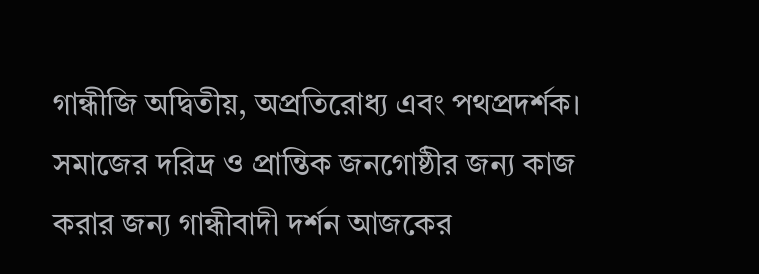গান্ধীজি অদ্বিতীয়, অপ্রতিরোধ্য এবং পথপ্রদর্শক। সমাজের দরিদ্র ও প্রান্তিক জনগোষ্ঠীর জন্য কাজ করার জন্য গান্ধীবাদী দর্শন আজকের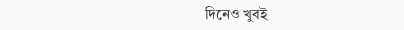দিনেও খুবই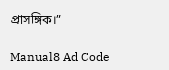প্রাসঙ্গিক।”

Manual8 Ad Code